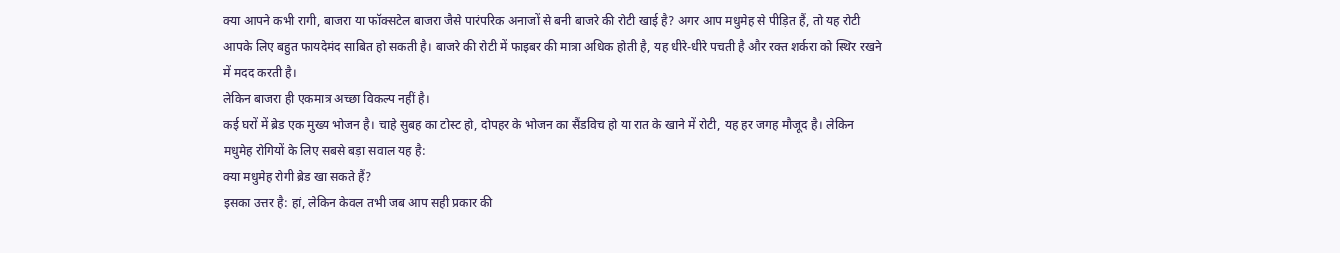क्या आपने कभी रागी, बाजरा या फॉक्सटेल बाजरा जैसे पारंपरिक अनाजों से बनी बाजरे की रोटी खाई है? अगर आप मधुमेह से पीड़ित हैं, तो यह रोटी आपके लिए बहुत फायदेमंद साबित हो सकती है। बाजरे की रोटी में फाइबर की मात्रा अधिक होती है, यह धीरे-धीरे पचती है और रक्त शर्करा को स्थिर रखने में मदद करती है।
लेकिन बाजरा ही एकमात्र अच्छा विकल्प नहीं है।
कई घरों में ब्रेड एक मुख्य भोजन है। चाहे सुबह का टोस्ट हो, दोपहर के भोजन का सैंडविच हो या रात के खाने में रोटी, यह हर जगह मौजूद है। लेकिन मधुमेह रोगियों के लिए सबसे बड़ा सवाल यह है:
क्या मधुमेह रोगी ब्रेड खा सकते हैं?
इसका उत्तर है: हां, लेकिन केवल तभी जब आप सही प्रकार की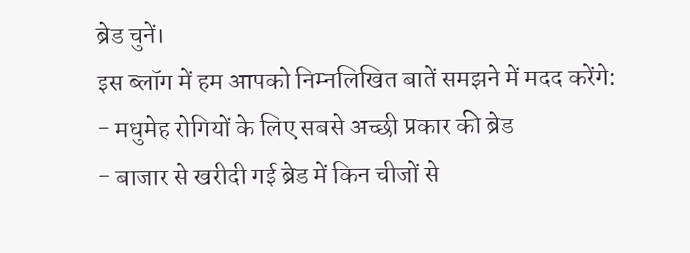ब्रेड चुनें।
इस ब्लॉग में हम आपको निम्नलिखित बातें समझने में मदद करेंगे:
- मधुमेह रोगियों के लिए सबसे अच्छी प्रकार की ब्रेड
- बाजार से खरीदी गई ब्रेड में किन चीजों से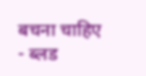बचना चाहिए
- ब्लड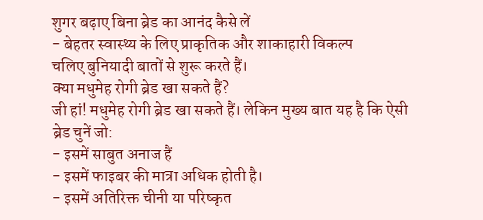शुगर बढ़ाए बिना ब्रेड का आनंद कैसे लें
- बेहतर स्वास्थ्य के लिए प्राकृतिक और शाकाहारी विकल्प
चलिए बुनियादी बातों से शुरू करते हैं।
क्या मधुमेह रोगी ब्रेड खा सकते हैं?
जी हां! मधुमेह रोगी ब्रेड खा सकते हैं। लेकिन मुख्य बात यह है कि ऐसी ब्रेड चुनें जो:
- इसमें साबुत अनाज हैं
- इसमें फाइबर की मात्रा अधिक होती है।
- इसमें अतिरिक्त चीनी या परिष्कृत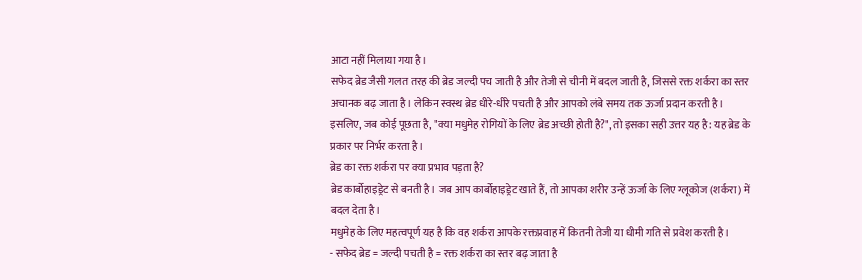आटा नहीं मिलाया गया है।
सफेद ब्रेड जैसी गलत तरह की ब्रेड जल्दी पच जाती है और तेजी से चीनी में बदल जाती है, जिससे रक्त शर्करा का स्तर अचानक बढ़ जाता है। लेकिन स्वस्थ ब्रेड धीरे-धीरे पचती है और आपको लंबे समय तक ऊर्जा प्रदान करती है।
इसलिए, जब कोई पूछता है, "क्या मधुमेह रोगियों के लिए ब्रेड अच्छी होती है?", तो इसका सही उत्तर यह है: यह ब्रेड के प्रकार पर निर्भर करता है।
ब्रेड का रक्त शर्करा पर क्या प्रभाव पड़ता है?
ब्रेड कार्बोहाइड्रेट से बनती है। जब आप कार्बोहाइड्रेट खाते हैं, तो आपका शरीर उन्हें ऊर्जा के लिए ग्लूकोज (शर्करा) में बदल देता है।
मधुमेह के लिए महत्वपूर्ण यह है कि वह शर्करा आपके रक्तप्रवाह में कितनी तेजी या धीमी गति से प्रवेश करती है।
- सफेद ब्रेड = जल्दी पचती है = रक्त शर्करा का स्तर बढ़ जाता है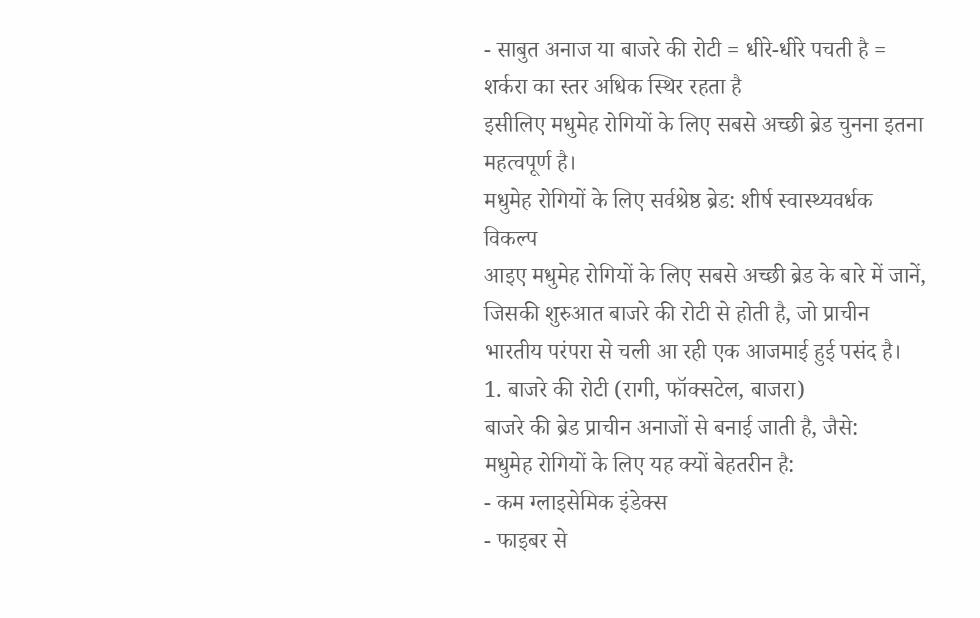- साबुत अनाज या बाजरे की रोटी = धीरे-धीरे पचती है = शर्करा का स्तर अधिक स्थिर रहता है
इसीलिए मधुमेह रोगियों के लिए सबसे अच्छी ब्रेड चुनना इतना महत्वपूर्ण है।
मधुमेह रोगियों के लिए सर्वश्रेष्ठ ब्रेड: शीर्ष स्वास्थ्यवर्धक विकल्प
आइए मधुमेह रोगियों के लिए सबसे अच्छी ब्रेड के बारे में जानें, जिसकी शुरुआत बाजरे की रोटी से होती है, जो प्राचीन भारतीय परंपरा से चली आ रही एक आजमाई हुई पसंद है।
1. बाजरे की रोटी (रागी, फॉक्सटेल, बाजरा)
बाजरे की ब्रेड प्राचीन अनाजों से बनाई जाती है, जैसे:
मधुमेह रोगियों के लिए यह क्यों बेहतरीन है:
- कम ग्लाइसेमिक इंडेक्स
- फाइबर से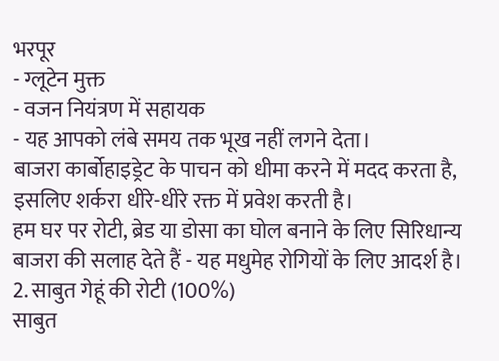भरपूर
- ग्लूटेन मुक्त
- वजन नियंत्रण में सहायक
- यह आपको लंबे समय तक भूख नहीं लगने देता।
बाजरा कार्बोहाइड्रेट के पाचन को धीमा करने में मदद करता है, इसलिए शर्करा धीरे-धीरे रक्त में प्रवेश करती है।
हम घर पर रोटी, ब्रेड या डोसा का घोल बनाने के लिए सिरिधान्य बाजरा की सलाह देते हैं - यह मधुमेह रोगियों के लिए आदर्श है।
2. साबुत गेहूं की रोटी (100%)
साबुत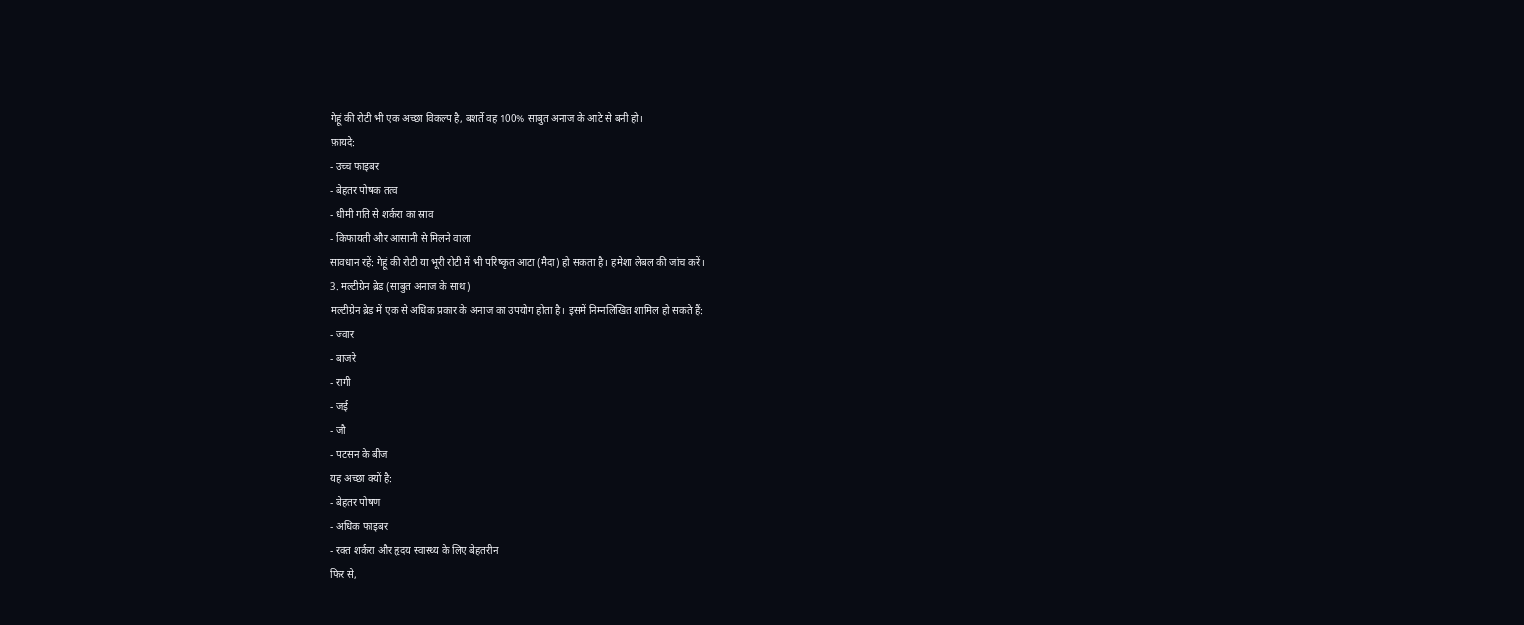गेहूं की रोटी भी एक अच्छा विकल्प है, बशर्ते वह 100% साबुत अनाज के आटे से बनी हो।
फ़ायदे:
- उच्च फाइबर
- बेहतर पोषक तत्व
- धीमी गति से शर्करा का स्राव
- किफायती और आसानी से मिलने वाला
सावधान रहें: गेहूं की रोटी या भूरी रोटी में भी परिष्कृत आटा (मैदा) हो सकता है। हमेशा लेबल की जांच करें।
3. मल्टीग्रेन ब्रेड (साबुत अनाज के साथ)
मल्टीग्रेन ब्रेड में एक से अधिक प्रकार के अनाज का उपयोग होता है। इसमें निम्नलिखित शामिल हो सकते हैं:
- ज्वार
- बाजरे
- रागी
- जई
- जौ
- पटसन के बीज
यह अच्छा क्यों है:
- बेहतर पोषण
- अधिक फाइबर
- रक्त शर्करा और हृदय स्वास्थ्य के लिए बेहतरीन
फिर से,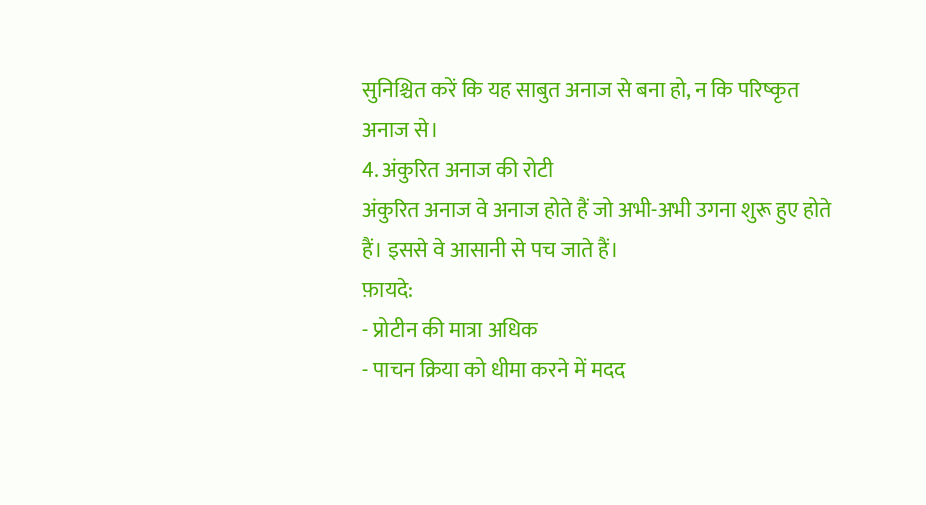सुनिश्चित करें कि यह साबुत अनाज से बना हो, न कि परिष्कृत अनाज से।
4. अंकुरित अनाज की रोटी
अंकुरित अनाज वे अनाज होते हैं जो अभी-अभी उगना शुरू हुए होते हैं। इससे वे आसानी से पच जाते हैं।
फ़ायदे:
- प्रोटीन की मात्रा अधिक
- पाचन क्रिया को धीमा करने में मदद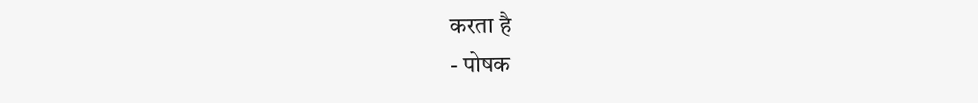करता है
- पोषक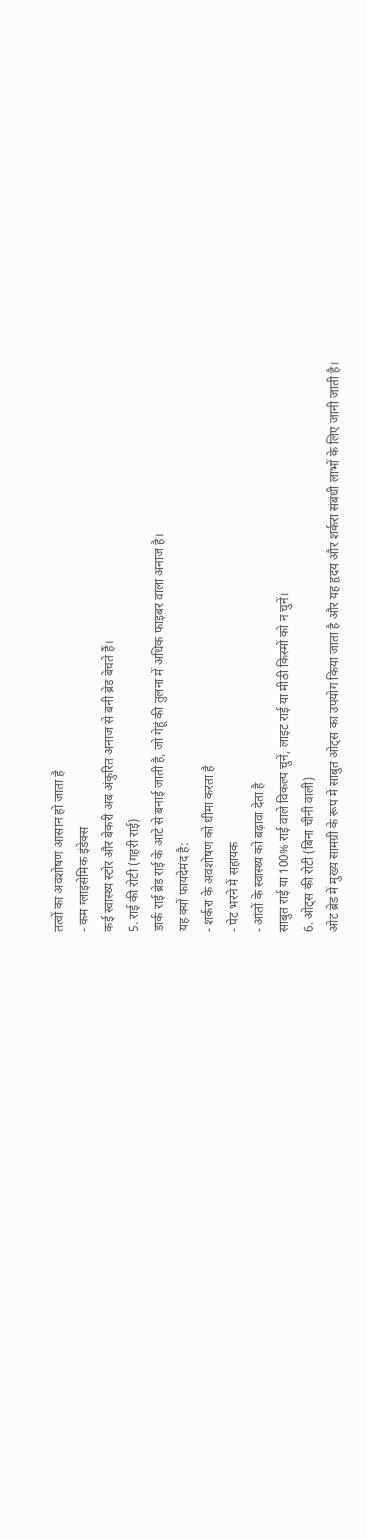तत्वों का अवशोषण आसान हो जाता है
- कम ग्लाइसेमिक इंडेक्स
कई स्वास्थ्य स्टोर और बेकरी अब अंकुरित अनाज से बनी ब्रेड बेचते हैं।
5. राई की रोटी (गहरी राई)
डार्क राई ब्रेड राई के आटे से बनाई जाती है, जो गेहूं की तुलना में अधिक फाइबर वाला अनाज है।
यह क्यों फायदेमंद है:
- शर्करा के अवशोषण को धीमा करता है
- पेट भरने में सहायक
- आंतों के स्वास्थ्य को बढ़ावा देता है
साबुत राई या 100% राई वाले विकल्प चुनें, लाइट राई या मीठी किस्मों को न चुनें।
6. ओट्स की रोटी (बिना चीनी वाली)
ओट ब्रेड में मुख्य सामग्री के रूप में साबुत ओट्स का उपयोग किया जाता है और यह हृदय और शर्करा संबंधी लाभों के लिए जानी जाती है।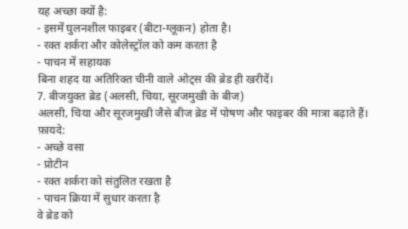यह अच्छा क्यों है:
- इसमें घुलनशील फाइबर (बीटा-ग्लूकन) होता है।
- रक्त शर्करा और कोलेस्ट्रॉल को कम करता है
- पाचन में सहायक
बिना शहद या अतिरिक्त चीनी वाले ओट्स की ब्रेड ही खरीदें।
7. बीजयुक्त ब्रेड (अलसी, चिया, सूरजमुखी के बीज)
अलसी, चिया और सूरजमुखी जैसे बीज ब्रेड में पोषण और फाइबर की मात्रा बढ़ाते हैं।
फ़ायदे:
- अच्छे वसा
- प्रोटीन
- रक्त शर्करा को संतुलित रखता है
- पाचन क्रिया में सुधार करता है
वे ब्रेड को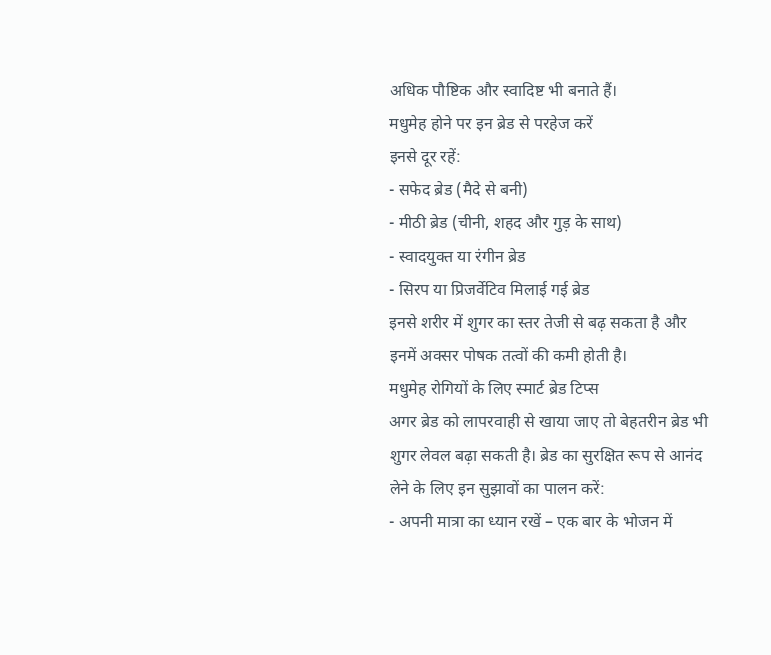अधिक पौष्टिक और स्वादिष्ट भी बनाते हैं।
मधुमेह होने पर इन ब्रेड से परहेज करें
इनसे दूर रहें:
- सफेद ब्रेड (मैदे से बनी)
- मीठी ब्रेड (चीनी, शहद और गुड़ के साथ)
- स्वादयुक्त या रंगीन ब्रेड
- सिरप या प्रिजर्वेटिव मिलाई गई ब्रेड
इनसे शरीर में शुगर का स्तर तेजी से बढ़ सकता है और इनमें अक्सर पोषक तत्वों की कमी होती है।
मधुमेह रोगियों के लिए स्मार्ट ब्रेड टिप्स
अगर ब्रेड को लापरवाही से खाया जाए तो बेहतरीन ब्रेड भी शुगर लेवल बढ़ा सकती है। ब्रेड का सुरक्षित रूप से आनंद लेने के लिए इन सुझावों का पालन करें:
- अपनी मात्रा का ध्यान रखें – एक बार के भोजन में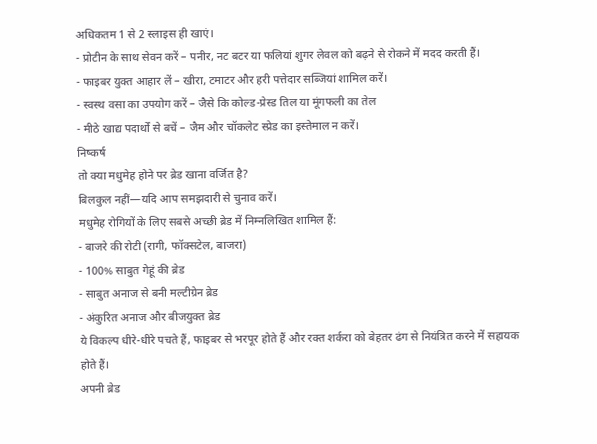अधिकतम 1 से 2 स्लाइस ही खाएं।
- प्रोटीन के साथ सेवन करें – पनीर, नट बटर या फलियां शुगर लेवल को बढ़ने से रोकने में मदद करती हैं।
- फाइबर युक्त आहार लें – खीरा, टमाटर और हरी पत्तेदार सब्जियां शामिल करें।
- स्वस्थ वसा का उपयोग करें – जैसे कि कोल्ड-प्रेस्ड तिल या मूंगफली का तेल
- मीठे खाद्य पदार्थों से बचें – जैम और चॉकलेट स्प्रेड का इस्तेमाल न करें।
निष्कर्ष
तो क्या मधुमेह होने पर ब्रेड खाना वर्जित है?
बिलकुल नहीं—यदि आप समझदारी से चुनाव करें।
मधुमेह रोगियों के लिए सबसे अच्छी ब्रेड में निम्नलिखित शामिल हैं:
- बाजरे की रोटी (रागी, फॉक्सटेल, बाजरा)
- 100% साबुत गेहूं की ब्रेड
- साबुत अनाज से बनी मल्टीग्रेन ब्रेड
- अंकुरित अनाज और बीजयुक्त ब्रेड
ये विकल्प धीरे-धीरे पचते हैं, फाइबर से भरपूर होते हैं और रक्त शर्करा को बेहतर ढंग से नियंत्रित करने में सहायक होते हैं।
अपनी ब्रेड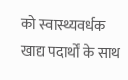को स्वास्थ्यवर्धक खाद्य पदार्थों के साथ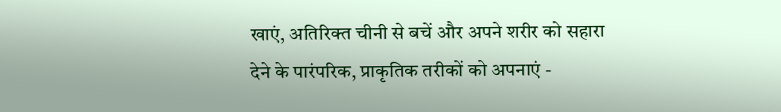खाएं, अतिरिक्त चीनी से बचें और अपने शरीर को सहारा देने के पारंपरिक, प्राकृतिक तरीकों को अपनाएं -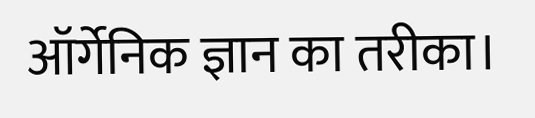ऑर्गेनिक ज्ञान का तरीका।